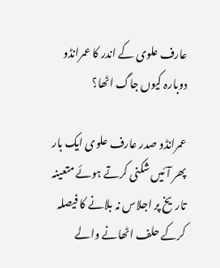عارف علوی کے اندر کا عمرانڈو دوبارہ کیوں جاگ اٹھا؟

عمرانڈو صدر عارف علوی ایک بار پھر آئیں شکنی کرتے ہوئے متعینہ تاریخ پر اجلاس نہ بلانے کا فیصلہ کرکے حلف اٹھانے والے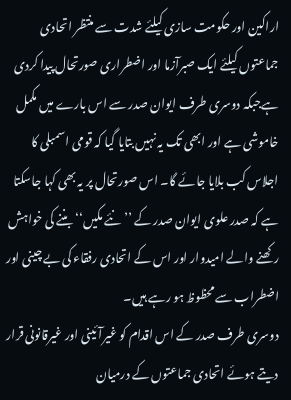اراکین اور حکومت سازی کیلئے شدت سے منتظر اتحادی جماعتوں کیلئے ایک صبرآزما اور اضطراری صورتحال پیدا کردی ہےجبکہ دوسری طرف ایوان صدر سے اس بارے میں مکمل خاموشی ہے اور ابھی تک یہ نہیں بتایا گیا کہ قومی اسمبلی کا اجلاس کب بلایا جائے گا۔ اس صورتحال پر یہ بھی کہا جاسکتا ہے کہ صدر علوی ایوان صدر کے ’’نئے مکیں‘‘ بننے کی خواہش رکھنے والے امیدوار اور اس کے اتحادی رفقاء کی بے چینی اور اضطراب سے محظوظ ہو رہے ہیں۔
دوسری طرف صدر کے اس اقدام کو غیرآئینی اور غیرقانونی قرار دیتے ہوئے اتحادی جماعتوں کے درمیان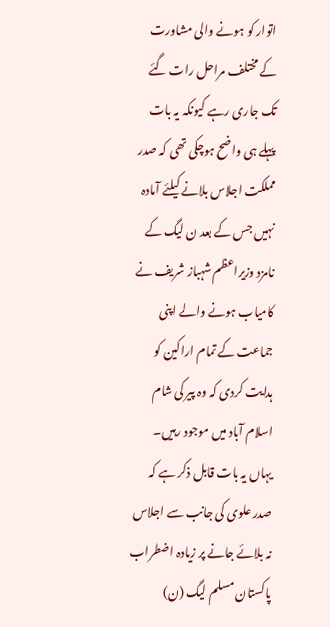اتوار کو ہونے والی مشاورت کے مختلف مراحل رات گئے تک جاری رہے کیونکہ یہ بات پہلے ہی واضح ہوچکی تھی کہ صدر مملکت اجلاس بلانے کیلئے آمادہ نہیں جس کے بعد ن لیگ کے نامزد وزیراعظم شہباز شریف نے کامیاب ہونے والے اپنی جماعت کے تمام اراکین کو ہدایت کردی کہ وہ پیر کی شام اسلام آباد میں موجود رہیں۔
یہاں یہ بات قابل ذکر ہے کہ صدر علوی کی جانب سے اجلاس نہ بلائے جانے پر زیادہ اضطراب پاکستان مسلم لیگ (ن)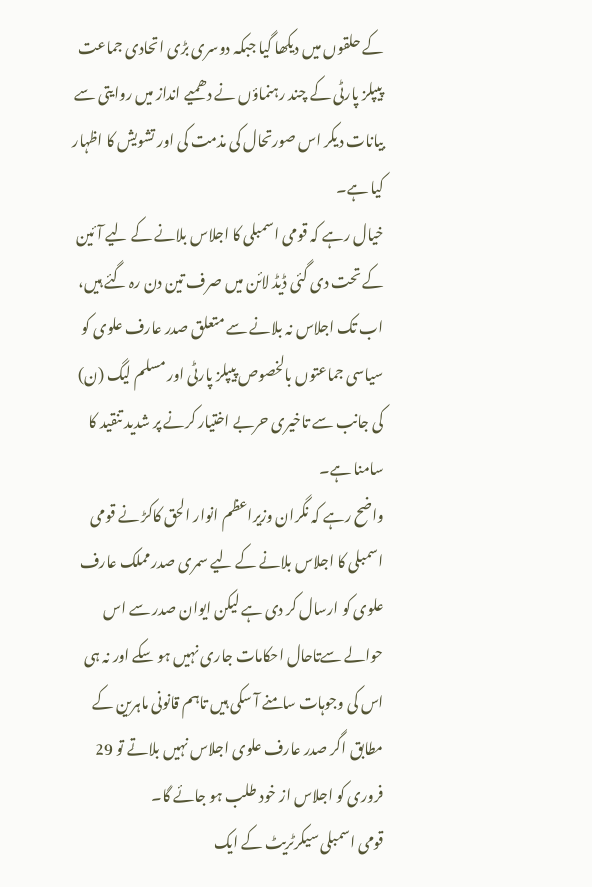کے حلقوں میں دیکھا گیا جبکہ دوسری بڑی اتحادی جماعت پیپلز پارٹی کے چند رہنماؤں نے دھمیے انداز میں روایتی سے بیانات دیکر اس صورتحال کی مذمت کی اور تشویش کا اظہار کیا ہے۔
خیال رہے کہ قومی اسمبلی کا اجلاس بلانے کے لیے آئین کے تحت دی گئی ڈیڈ لائن میں صرف تین دن رہ گئے ہیں، اب تک اجلاس نہ بلانے سے متعلق صدر عارف علوی کو سیاسی جماعتوں بالخصوص پیپلز پارٹی اور مسلم لیگ (ن) کی جانب سے تاخیری حربے اختیار کرنے پر شدید تنقید کا سامنا ہے۔
واضح رہے کہ نگران وزیراعظم انوار الحق کاکڑ نے قومی اسمبلی کا اجلاس بلانے کے لیے سمری صدر مملک عارف علوی کو ارسال کر دی ہے لیکن ایوان صدر سے اس حوالے سےتاحال احکامات جاری نہیں ہو سکے اور نہ ہی اس کی وجوہات سامنے آ سکی ہیں تاہم قانونی ماہرین کے مطابق اگر صدر عارف علوی اجلاس نہیں بلاتے تو 29 فروری کو اجلاس از خود طلب ہو جائے گا۔
قومی اسمبلی سیکرٹریٹ کے ایک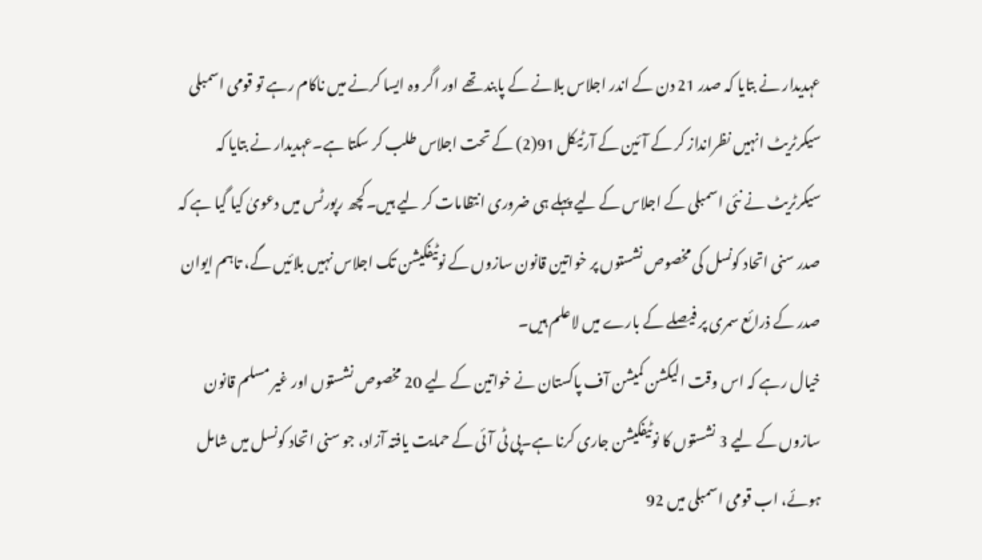عہدیدار نے بتایا کہ صدر 21 دن کے اندر اجلاس بلانے کے پابند تھے اور اگر وہ ایسا کرنے میں ناکام رہے تو قومی اسمبلی سیکرٹریٹ انہیں نظرانداز کر کے آئین کے آرٹیکل 91(2) کے تحت اجلاس طلب کر سکتا ہے۔عہدیدار نے بتایا کہ سیکرٹریٹ نے نئی اسمبلی کے اجلاس کے لیے پہلے ہی ضروری انتظامات کر لیے ہیں۔کچھ رپورٹس میں دعویٰ کیا گیا ہے کہ صدر سنی اتحاد کونسل کی مخصوص نشستوں پر خواتین قانون سازوں کے نوٹیفکیشن تک اجلاس نہیں بلائیں گے، تاہم ایوان صدر کے ذرائع سمری پر فیصلے کے بارے میں لاعلم ہیں۔
خیال رہے کہ اس وقت الیکشن کمیشن آف پاکستان نے خواتین کے لیے 20 مخصوص نشستوں اور غیر مسلم قانون سازوں کے لیے 3 نشستوں کا نوٹیفکیشن جاری کرنا ہے۔پی ٹی آئی کے حمایت یافتہ آزاد، جو سنی اتحاد کونسل میں شامل ہوئے، اب قومی اسمبلی میں 92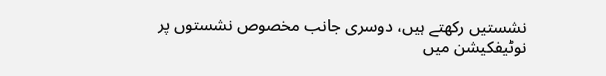نشستیں رکھتے ہیں، دوسری جانب مخصوص نشستوں پر نوٹیفکیشن میں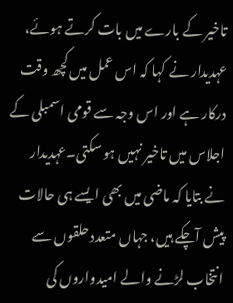تاخیر کے بارے میں بات کرتے ہوئے، عہدیدار نے کہا کہ اس عمل میں کچھ وقت درکار ہے اور اس وجہ سے قومی اسمبلی کے اجلاس میں تاخیر نہیں ہو سکتی۔عہدیدار نے بتایا کہ ماضی میں بھی ایسے ہی حالات پیش آچکے ہیں، جہاں متعدد حلقوں سے انتخاب لڑنے والے امیدواروں کی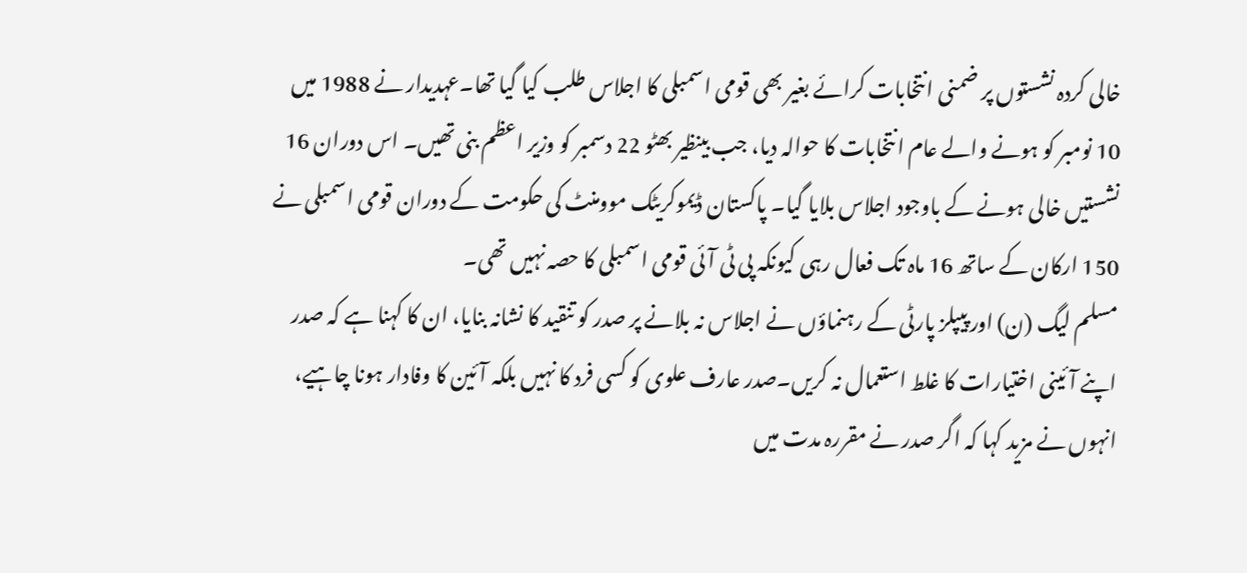خالی کردہ نشستوں پر ضمنی انتخابات کرائے بغیر بھی قومی اسمبلی کا اجلاس طلب کیا گیا تھا۔عہدیدار نے 1988 میں 10 نومبر کو ہونے والے عام انتخابات کا حوالہ دیا، جب بینظیر بھٹو 22 دسمبر کو وزیر اعظم بنی تھیں۔ اس دوران 16 نشستیں خالی ہونے کے باوجود اجلاس بلایا گیا۔ پاکستان ڈیموکریٹک موومنٹ کی حکومت کے دوران قومی اسمبلی نے 150 ارکان کے ساتھ 16 ماہ تک فعال رہی کیونکہ پی ٹی آئی قومی اسمبلی کا حصہ نہیں تھی۔
مسلم لیگ (ن) اور پیپلز پارٹی کے رہنماؤں نے اجلاس نہ بلانے پر صدر کو تنقید کا نشانہ بنایا، ان کا کہنا ہے کہ صدر اپنے آئینی اختیارات کا غلط استعمال نہ کریں۔صدر عارف علوی کو کسی فرد کا نہیں بلکہ آئین کا وفادار ہونا چاہیے، انہوں نے مزید کہا کہ اگر صدر نے مقررہ مدت میں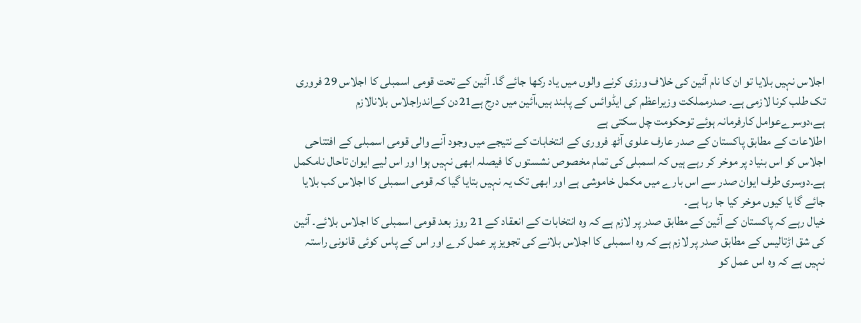اجلاس نہیں بلایا تو ان کا نام آئین کی خلاف ورزی کرنے والوں میں یاد رکھا جائے گا۔ آئین کے تحت قومی اسمبلی کا اجلاس 29 فروری تک طلب کرنا لازمی ہے۔ صدرمملکت وزیراعظم کی ایڈوائس کے پابند ہیں،آئین میں درج ہے21دن کےاندراجلاس بلانالازم ہے،دوسرےعوامل کارفرمانہ ہوئے توحکومت چل سکتی ہے
اطلاعات کے مطابق پاکستان کے صدر عارف علوی آٹھ فروری کے انتخابات کے نتیجے میں وجود آنے والی قومی اسمبلی کے افتتاحی اجلاس کو اس بنیاد پر موخر کر رہے ہیں کہ اسمبلی کی تمام مخصوص نشستوں کا فیصلہ ابھی نہیں ہوا اور اس لیے ایوان تاحال نامکمل ہے۔دوسری طرف ایوان صدر سے اس بارے میں مکمل خاموشی ہے اور ابھی تک یہ نہیں بتایا گیا کہ قومی اسمبلی کا اجلاس کب بلایا جائے گا یا کیوں موخر کیا جا رہا ہے۔
خیال رہے کہ پاکستان کے آئین کے مطابق صدر پر لازم ہے کہ وہ انتخابات کے انعقاد کے 21 روز بعد قومی اسمبلی کا اجلاس بلائے۔ آئین کی شق اڑتالیس کے مطابق صدر پر لازم ہے کہ وہ اسمبلی کا اجلاس بلانے کی تجویز پر عمل کرے اور اس کے پاس کوئی قانونی راستہ نہیں ہے کہ وہ اس عمل کو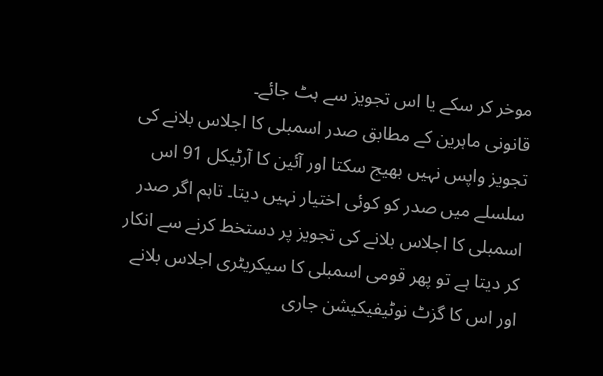موخر کر سکے یا اس تجویز سے ہٹ جائے۔
قانونی ماہرین کے مطابق صدر اسمبلی کا اجلاس بلانے کی تجویز واپس نہیں بھیج سکتا اور آئین کا آرٹیکل 91 اس سلسلے میں صدر کو کوئی اختیار نہیں دیتا۔ تاہم اگر صدر اسمبلی کا اجلاس بلانے کی تجویز پر دستخط کرنے سے انکار کر دیتا ہے تو پھر قومی اسمبلی کا سیکریٹری اجلاس بلانے اور اس کا گزٹ نوٹیفیکیشن جاری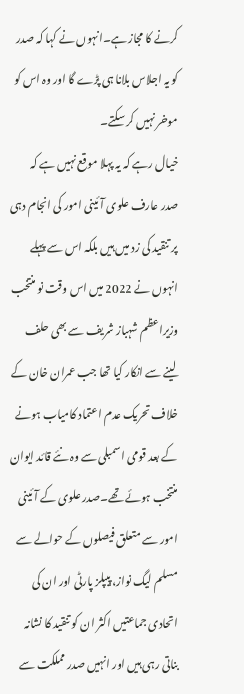کرنے کا مجاز ہے۔انہوں نے کہا کہ صدر کو یہ اجلاس بلانا ہی پڑے گا اور وہ اس کو موخر نہیں کر سکتے۔
خیال رہے کہ یہ پہلا موقع نہیں ہے کہ صدر عارف علوی آئینی امور کی انجام دہی پر تنقید کی زد میں ہیں بلکہ اس سے پہلے انہوں نے 2022 میں اس وقت نو منتخب وزیراعظم شہباز شریف سے بھی حلف لینے سے انکار کیا تھا جب عمران خان کے خلاف تحریک عدم اعتماد کامیاب ہونے کے بعد قومی اسمبلی سے وہ نئے قائد ایوان منتخب ہوئے تھے۔صدر علوی کے آئینی امور سے متعلق فیصلوں کے حوالے سے مسلم لیگ نواز، پیپلز پارٹی اور ان کی اتحادی جماعتیں اکثر ان کو تنقید کا نشانہ بناتی رہی ہیں اور انہیں صدر مملکت سے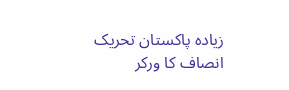زیادہ پاکستان تحریک انصاف کا ورکر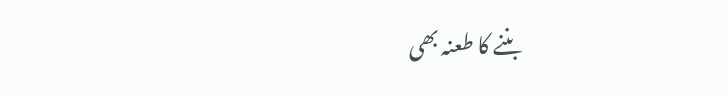بننے کا طعنہ بھی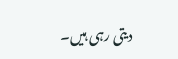دیتی رہی ہیں۔